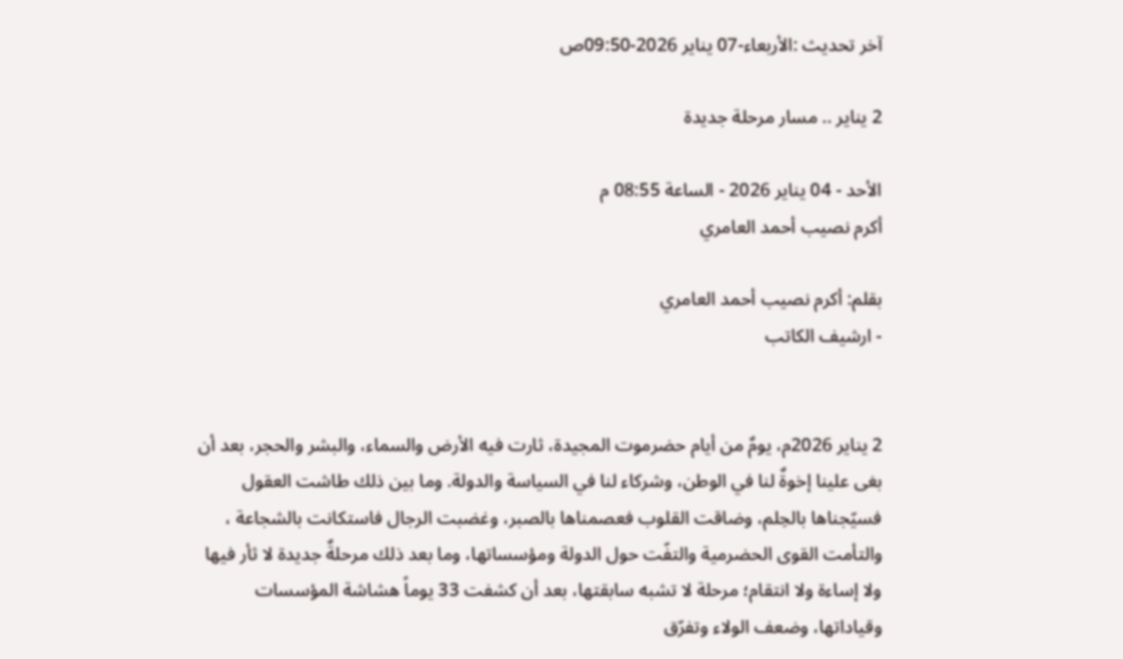آخر تحديث :الأربعاء-07 يناير 2026-09:50ص

2 يناير .. مسار مرحلة جديدة

الأحد - 04 يناير 2026 - الساعة 08:55 م
أكرم نصيب أحمد العامري

بقلم: أكرم نصيب أحمد العامري
- ارشيف الكاتب


2 يناير 2026م، يومٌ من أيام حضرموت المجيدة، ثارت فيه الأرض والسماء، والبشر والحجر، بعد أن بغى علينا إخوةٌ لنا في الوطن، وشركاء لنا في السياسة والدولة. وما بين ذلك طاشت العقول فسيّجناها بالحِلم، وضاقت القلوب فعصمناها بالصبر، وغضبت الرجال فاستكانت بالشجاعة ، والتأمت القوى الحضرمية والتفّت حول الدولة ومؤسساتها، وما بعد ذلك مرحلةٌ جديدة لا ثأر فيها ولا إساءة ولا انتقام؛ مرحلة لا تشبه سابقتها، بعد أن كشفت 33 يوماً هشاشة المؤسسات وقياداتها، وضعف الولاء وتفرّق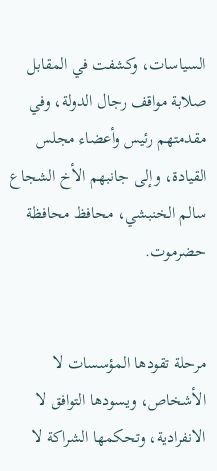السياسات، وكشفت في المقابل صلابة مواقف رجال الدولة، وفي مقدمتهم رئيس وأعضاء مجلس القيادة، وإلى جانبهم الأخ الشجاع سالم الخنبشي، محافظ محافظة حضرموت.


مرحلة تقودها المؤسسات لا الأشخاص، ويسودها التوافق لا الانفرادية، وتحكمها الشراكة لا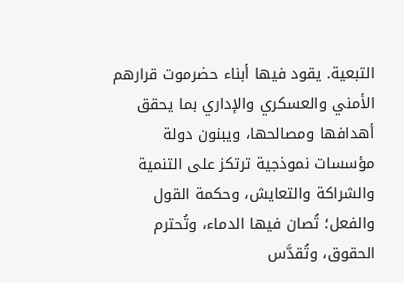التبعية. يقود فيها أبناء حضرموت قرارهم الأمني والعسكري والإداري بما يحقق أهدافها ومصالحها، ويبنون دولة مؤسسات نموذجية ترتكز على التنمية والشراكة والتعايش، وحكمة القول والفعل؛ تُصان فيها الدماء، وتُحترم الحقوق، وتُقدَّس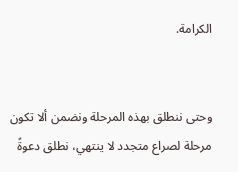الكرامة.


وحتى ننطلق بهذه المرحلة ونضمن ألا تكون مرحلة لصراع متجدد لا ينتهي، نطلق دعوةً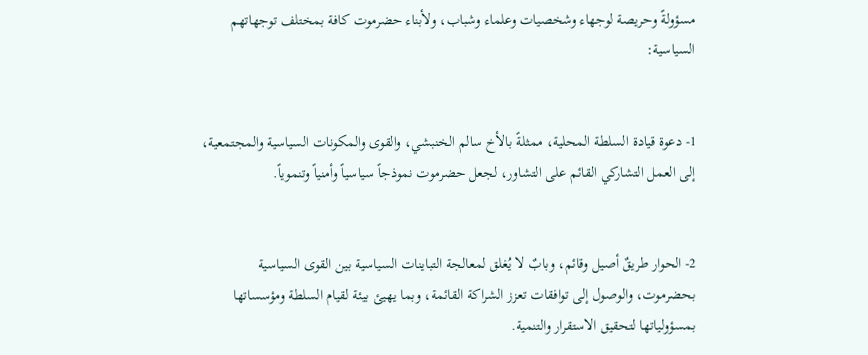مسؤولةً وحريصة لوجهاء وشخصيات وعلماء وشباب، ولأبناء حضرموت كافة بمختلف توجهاتهم السياسية:


1- دعوة قيادة السلطة المحلية، ممثلةً بالأخ سالم الخنبشي، والقوى والمكونات السياسية والمجتمعية، إلى العمل التشاركي القائم على التشاور، لجعل حضرموت نموذجاً سياسياً وأمنياً وتنموياً.


2- الحوار طريقٌ أصيل وقائم، وبابٌ لا يُغلق لمعالجة التباينات السياسية بين القوى السياسية بحضرموت، والوصول إلى توافقات تعزز الشراكة القائمة، وبما يهيئ بيئة لقيام السلطة ومؤسساتها بمسؤولياتها لتحقيق الاستقرار والتنمية.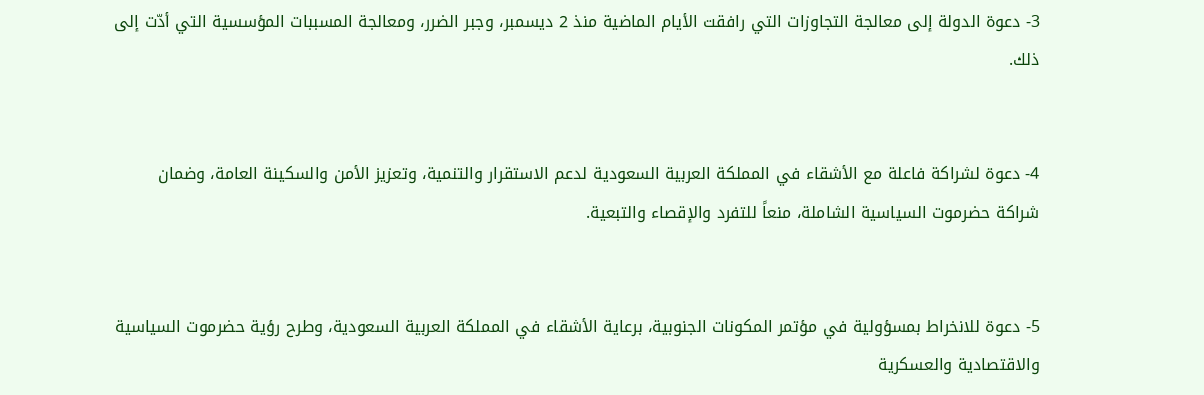3- دعوة الدولة إلى معالجة التجاوزات التي رافقت الأيام الماضية منذ 2 ديسمبر، وجبر الضرر، ومعالجة المسببات المؤسسية التي أدّت إلى ذلك.


4- دعوة لشراكة فاعلة مع الأشقاء في المملكة العربية السعودية لدعم الاستقرار والتنمية، وتعزيز الأمن والسكينة العامة، وضمان شراكة حضرموت السياسية الشاملة، منعاً للتفرد والإقصاء والتبعية.


5- دعوة للانخراط بمسؤولية في مؤتمر المكونات الجنوبية، برعاية الأشقاء في المملكة العربية السعودية، وطرح رؤية حضرموت السياسية والاقتصادية والعسكرية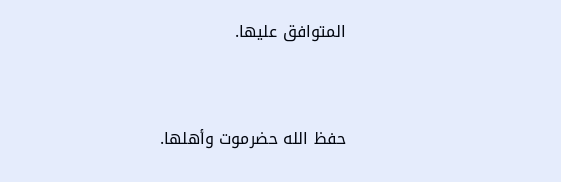المتوافق عليها.


حفظ الله حضرموت وأهلها.